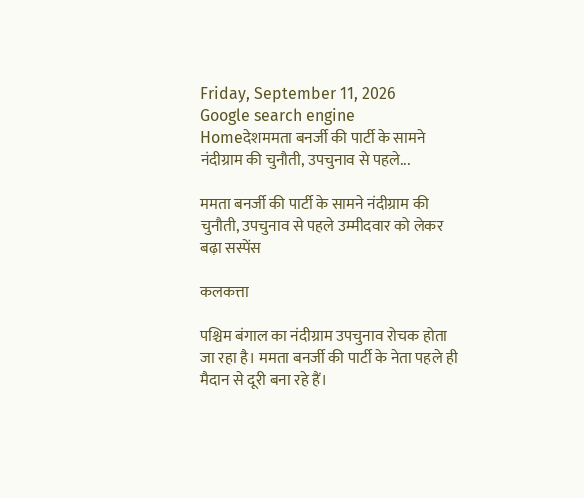Friday, September 11, 2026
Google search engine
Homeदेशममता बनर्जी की पार्टी के सामने नंदीग्राम की चुनौती, उपचुनाव से पहले...

ममता बनर्जी की पार्टी के सामने नंदीग्राम की चुनौती, उपचुनाव से पहले उम्मीदवार को लेकर बढ़ा सस्पेंस

कलकत्ता

पश्चिम बंगाल का नंदीग्राम उपचुनाव रोचक होता जा रहा है। ममता बनर्जी की पार्टी के नेता पहले ही मैदान से दूरी बना रहे हैं।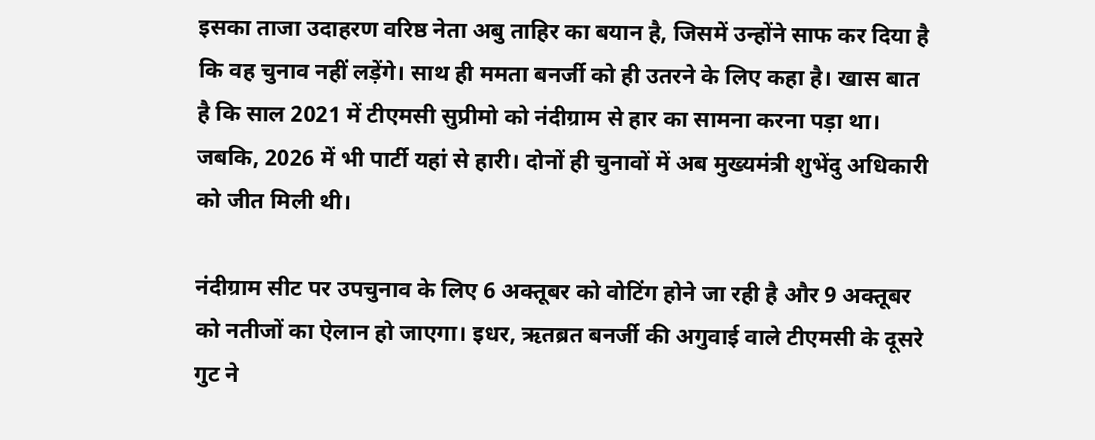इसका ताजा उदाहरण वरिष्ठ नेता अबु ताहिर का बयान है, जिसमें उन्होंने साफ कर दिया है कि वह चुनाव नहीं लड़ेंगे। साथ ही ममता बनर्जी को ही उतरने के लिए कहा है। खास बात है कि साल 2021 में टीएमसी सुप्रीमो को नंदीग्राम से हार का सामना करना पड़ा था। जबकि, 2026 में भी पार्टी यहां से हारी। दोनों ही चुनावों में अब मुख्यमंत्री शुभेंदु अधिकारी को जीत मिली थी।

नंदीग्राम सीट पर उपचुनाव के लिए 6 अक्तूबर को वोटिंग होने जा रही है और 9 अक्तूबर को नतीजों का ऐलान हो जाएगा। इधर, ऋतब्रत बनर्जी की अगुवाई वाले टीएमसी के दूसरे गुट ने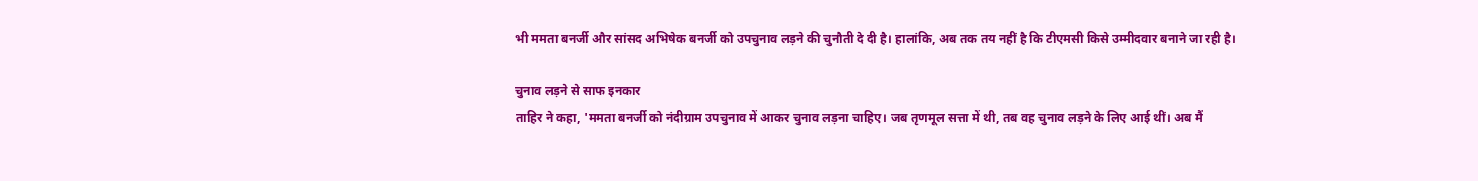भी ममता बनर्जी और सांसद अभिषेक बनर्जी को उपचुनाव लड़ने की चुनौती दे दी है। हालांकि, अब तक तय नहीं है कि टीएमसी किसे उम्मीदवार बनाने जा रही है।

चुनाव लड़ने से साफ इनकार
ताहिर ने कहा, 'ममता बनर्जी को नंदीग्राम उपचुनाव में आकर चुनाव लड़ना चाहिए। जब तृणमूल सत्ता में थी, तब वह चुनाव लड़ने के लिए आई थीं। अब मैं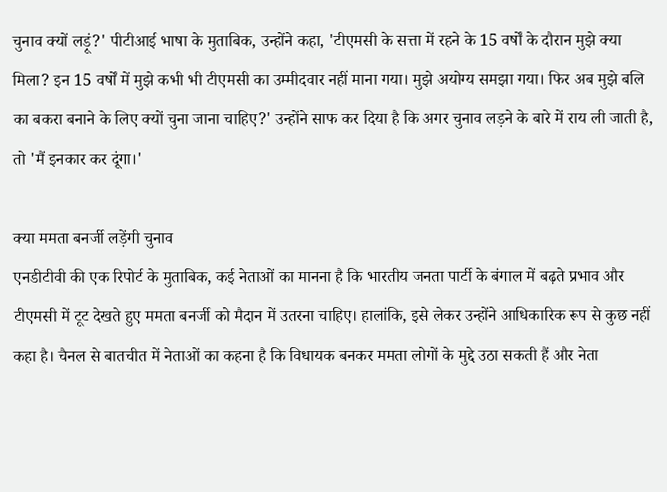चुनाव क्यों लड़ूं?' पीटीआई भाषा के मुताबिक, उन्होंने कहा, 'टीएमसी के सत्ता में रहने के 15 वर्षों के दौरान मुझे क्या मिला? इन 15 वर्षों में मुझे कभी भी टीएमसी का उम्मीदवार नहीं माना गया। मुझे अयोग्य समझा गया। फिर अब मुझे बलि का बकरा बनाने के लिए क्यों चुना जाना चाहिए?' उन्होंने साफ कर दिया है कि अगर चुनाव लड़ने के बारे में राय ली जाती है, तो 'मैं इनकार कर दूंगा।'

क्या ममता बनर्जी लड़ेंगी चुनाव
एनडीटीवी की एक रिपोर्ट के मुताबिक, कई नेताओं का मानना है कि भारतीय जनता पार्टी के बंगाल में बढ़ते प्रभाव और टीएमसी में टूट देखते हुए ममता बनर्जी को मैदान में उतरना चाहिए। हालांकि, इसे लेकर उन्होंने आधिकारिक रूप से कुछ नहीं कहा है। चैनल से बातचीत में नेताओं का कहना है कि विधायक बनकर ममता लोगों के मुद्दे उठा सकती हैं और नेता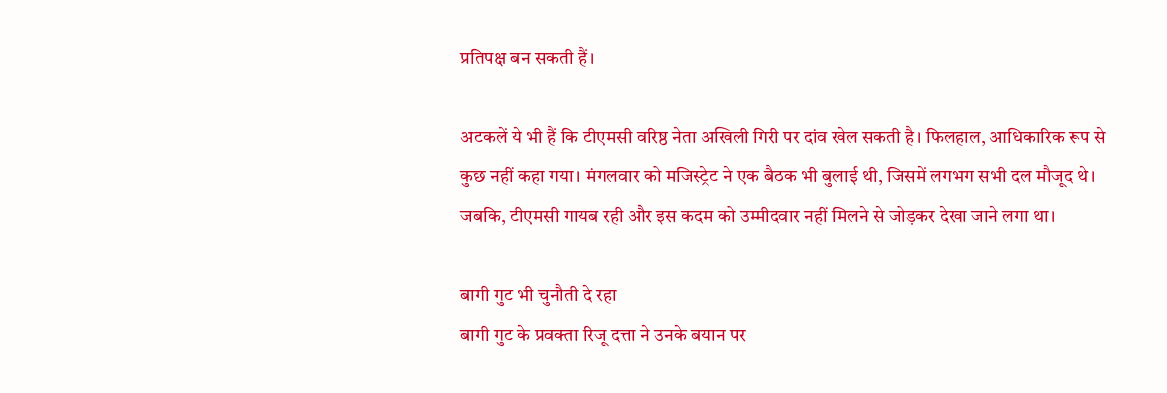प्रतिपक्ष बन सकती हैं।

अटकलें ये भी हैं कि टीएमसी वरिष्ठ नेता अखिली गिरी पर दांव खेल सकती है। फिलहाल, आधिकारिक रूप से कुछ नहीं कहा गया। मंगलवार को मजिस्ट्रेट ने एक बैठक भी बुलाई थी, जिसमें लगभग सभी दल मौजूद थे। जबकि, टीएमसी गायब रही और इस कदम को उम्मीदवार नहीं मिलने से जोड़कर देखा जाने लगा था।

बागी गुट भी चुनौती दे रहा
बागी गुट के प्रवक्ता रिजू दत्ता ने उनके बयान पर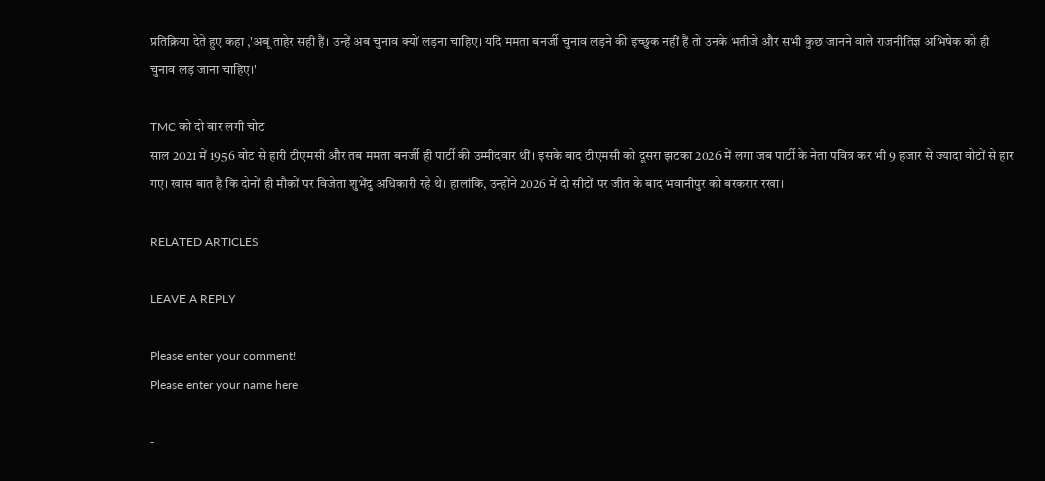प्रतिक्रिया देते हुए कहा ,'अबू ताहेर सही हैं। उन्हें अब चुनाव क्यों लड़ना चाहिए। यदि ममता बनर्जी चुनाव लड़ने की इच्छुक नहीं हैं तो उनके भतीजे और सभी कुछ जानने वाले राजनीतिज्ञ अभिषेक को ही चुनाव लड़ जाना चाहिए।'

TMC को दो बार लगी चोट
साल 2021 में 1956 वोट से हारी टीएमसी और तब ममता बनर्जी ही पार्टी की उम्मीदवार थीं। इसके बाद टीएमसी को दूसरा झटका 2026 में लगा जब पार्टी के नेता पवित्र कर भी 9 हजार से ज्यादा वोटों से हार गए। खास बात है कि दोनों ही मौकों पर विजेता शुभेंदु अधिकारी रहे थे। हालांकि, उन्होंने 2026 में दो सीटों पर जीत के बाद भवानीपुर को बरकरार रखा।

RELATED ARTICLES

LEAVE A REPLY

Please enter your comment!
Please enter your name here

-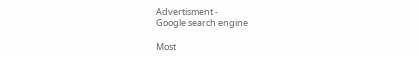Advertisment -
Google search engine

Most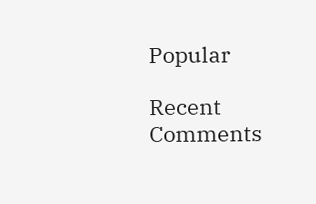Popular

Recent Comments